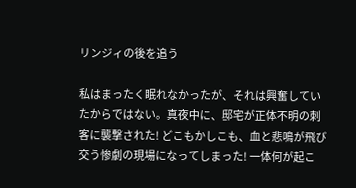リンジィの後を追う

私はまったく眠れなかったが、それは興奮していたからではない。真夜中に、邸宅が正体不明の刺客に襲撃された! どこもかしこも、血と悲鳴が飛び交う惨劇の現場になってしまった! 一体何が起こ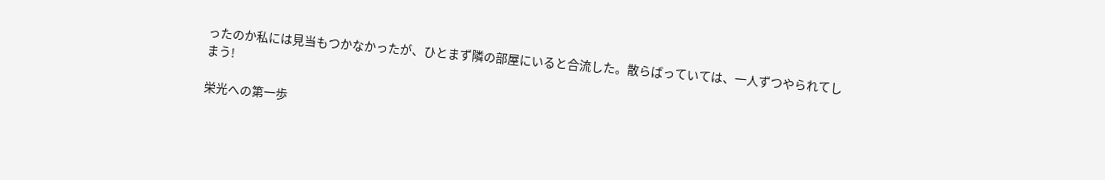ったのか私には見当もつかなかったが、ひとまず隣の部屋にいると合流した。散らばっていては、一人ずつやられてしまう!

栄光への第一歩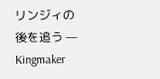リンジィの後を追う — Kingmaker